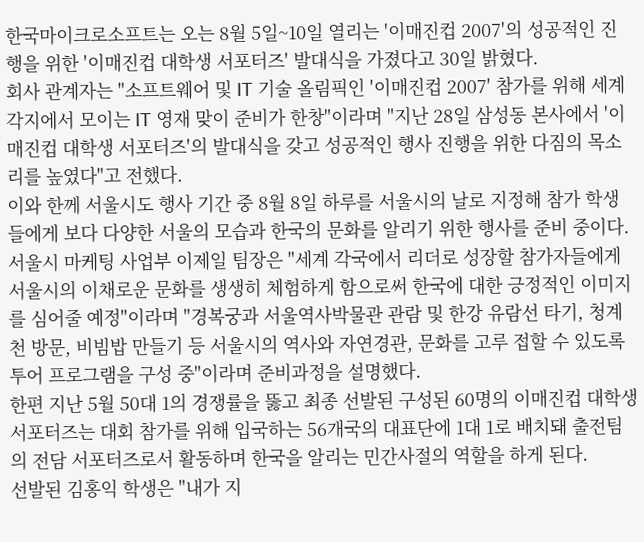한국마이크로소프트는 오는 8월 5일~10일 열리는 '이매진컵 2007'의 성공적인 진행을 위한 '이매진컵 대학생 서포터즈' 발대식을 가졌다고 30일 밝혔다.
회사 관계자는 "소프트웨어 및 IT 기술 올림픽인 '이매진컵 2007' 참가를 위해 세계 각지에서 모이는 IT 영재 맞이 준비가 한창"이라며 "지난 28일 삼성동 본사에서 '이매진컵 대학생 서포터즈'의 발대식을 갖고 성공적인 행사 진행을 위한 다짐의 목소리를 높였다"고 전했다.
이와 한께 서울시도 행사 기간 중 8월 8일 하루를 서울시의 날로 지정해 참가 학생들에게 보다 다양한 서울의 모습과 한국의 문화를 알리기 위한 행사를 준비 중이다.
서울시 마케팅 사업부 이제일 팀장은 "세계 각국에서 리더로 성장할 참가자들에게 서울시의 이채로운 문화를 생생히 체험하게 함으로써 한국에 대한 긍정적인 이미지를 심어줄 예정"이라며 "경복궁과 서울역사박물관 관람 및 한강 유람선 타기, 청계천 방문, 비빔밥 만들기 등 서울시의 역사와 자연경관, 문화를 고루 접할 수 있도록 투어 프로그램을 구성 중"이라며 준비과정을 설명했다.
한편 지난 5월 50대 1의 경쟁률을 뚫고 최종 선발된 구성된 60명의 이매진컵 대학생 서포터즈는 대회 참가를 위해 입국하는 56개국의 대표단에 1대 1로 배치돼 출전팀의 전담 서포터즈로서 활동하며 한국을 알리는 민간사절의 역할을 하게 된다.
선발된 김홍익 학생은 "내가 지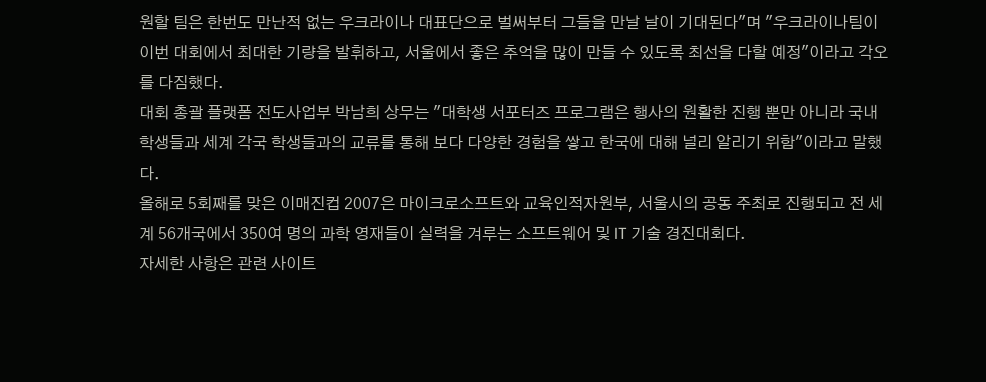원할 팀은 한번도 만난적 없는 우크라이나 대표단으로 벌써부터 그들을 만날 날이 기대된다"며 "우크라이나팀이 이번 대회에서 최대한 기량을 발휘하고, 서울에서 좋은 추억을 많이 만들 수 있도록 최선을 다할 예정"이라고 각오를 다짐했다.
대회 총괄 플랫폼 전도사업부 박남희 상무는 "대학생 서포터즈 프로그램은 행사의 원활한 진행 뿐만 아니라 국내 학생들과 세계 각국 학생들과의 교류를 통해 보다 다양한 경험을 쌓고 한국에 대해 널리 알리기 위함"이라고 말했다.
올해로 5회째를 맞은 이매진컵 2007은 마이크로소프트와 교육인적자원부, 서울시의 공동 주최로 진행되고 전 세계 56개국에서 350여 명의 과학 영재들이 실력을 겨루는 소프트웨어 및 IT 기술 경진대회다.
자세한 사항은 관련 사이트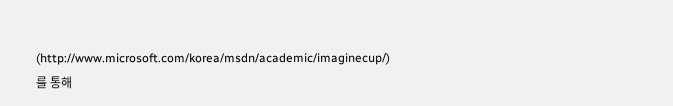(http://www.microsoft.com/korea/msdn/academic/imaginecup/)를 통해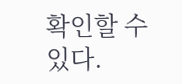확인할 수 있다.